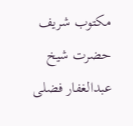مکتوب شریف حضرت شیخ عبدالغفار فضلی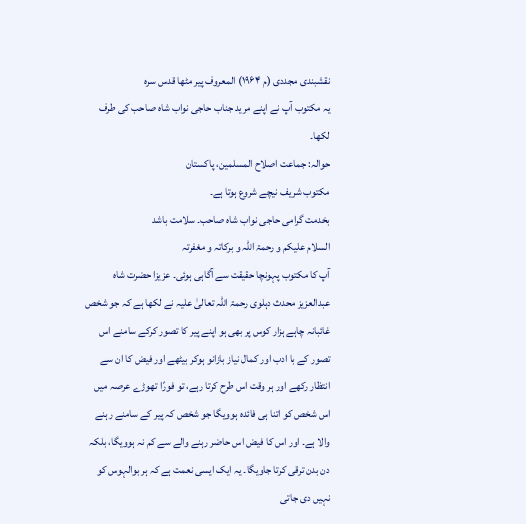نقشبندی مجددی (م ۱۹۶۴) المعروف پیر مٹھا قدس سرہ
یہ مکتوب آپ نے اپنے مرید جناب حاجی نواب شاہ صاحب کی طرف لکھا۔
حوالہ: جماعت اصلاح المسلمین، پاکستان
مکتوب شریف نیچے شروع ہوتا ہے۔
بخدمت گرامی حاجی نواب شاہ صاحب۔ سلامت باشد
السلام علیکم و رحمۃ اللہ و برکاتہ و مغفرتہ
آپ کا مکتوب پہونچا حقیقت سے آگاہی ہوئی۔ عزیزا حضرت شاہ عبدالعزیز محدث دہلوی رحمۃ اللہ تعالیٰ علیہ نے لکھا ہے کہ جو شخص غائبانہ چاہے ہزار کوس پر بھی ہو اپنے پیر کا تصور کرکے سامنے اس تصور کے با ادب اور کمال نیاز بازانو ہوکر بیٹھے اور فیض کا ان سے انتظار رکھے اور ہر وقت اس طرح کرتا رہے، تو فورًا تھوڑے عرصہ میں اس شخص کو اتنا ہی فائدہ ہوویگا جو شخص کہ پیر کے سامنے رہنے والا ہے۔ اور اس کا فیض اس حاضر رہنے والے سے کم نہ ہوویگا، بلکہ دن بدن ترقی کرتا جاویگا۔ یہ ایک ایسی نعمت ہے کہ ہر بوالہوس کو نہیں دی جاتی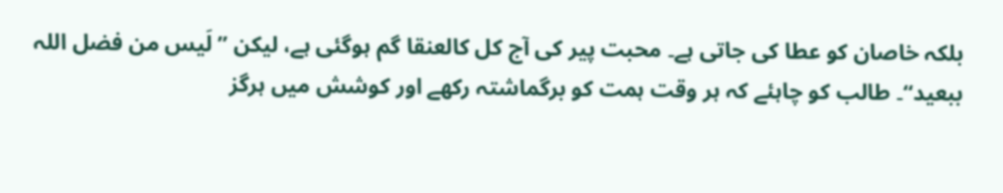بلکہ خاصان کو عطا کی جاتی ہے۔ محبت پیر کی آج کل کالعنقا گم ہوگئی ہے، لیکن ”لَیس من فضل اللہ ببعید“۔ طالب کو چاہئے کہ ہر وقت ہمت کو برگماشتہ رکھے اور کوشش میں ہرگز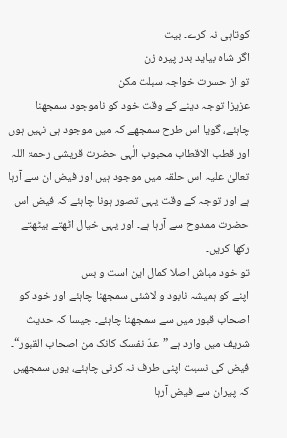کوتاہی نہ کرے۔ بیت
اگر شاہ بیاید بدر پیرہ زن
تو از حسرت خواجہ سبلت مکن
عزیزا توجہ دینے کے وقت خود کو ناموجود سمجھنا چاہئے، گویا اس طرح سمجھے کہ میں موجود ہی نہیں ہوں اور قطب الاقطاب محبوب الٰہی حضرت قریشی رحمۃ اللہ تعالیٰ علیہ اس حلقہ میں موجود ہیں اور فیض ان سے آرہا ہے اور توجہ کے وقت یہی تصور ہونا چاہئے کہ فیض اس حضرت ممدوح سے آرہا ہے۔ اور یہی خیال اٹھتے بیٹھتے رکھا کریں۔
تو خود مباش اصلا کمال این است و بس
اپنے کو ہمیشہ نابود و لاشئی سمجھنا چاہئے اور خود کو اصحاب قبور میں سے سمجھنا چاہئے۔ جیسا کہ حدیث شریف میں وارد ہے ”عدّ نفسک کانک من اصحاب القبور“۔ فیض کی نسبت اپنی طرف نہ کرنی چاہئے، یوں سمجھیں کہ پیران سے فیض آرہا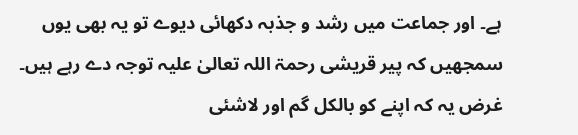ہے۔ اور جماعت میں رشد و جذبہ دکھائی دیوے تو یہ بھی یوں سمجھیں کہ پیر قریشی رحمۃ اللہ تعالیٰ علیہ توجہ دے رہے ہیں۔ غرض یہ کہ اپنے کو بالکل گم اور لاشئی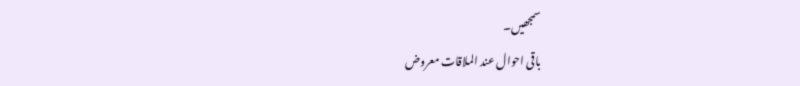سمجھیں۔
باقی احوال عند الملاقات معروض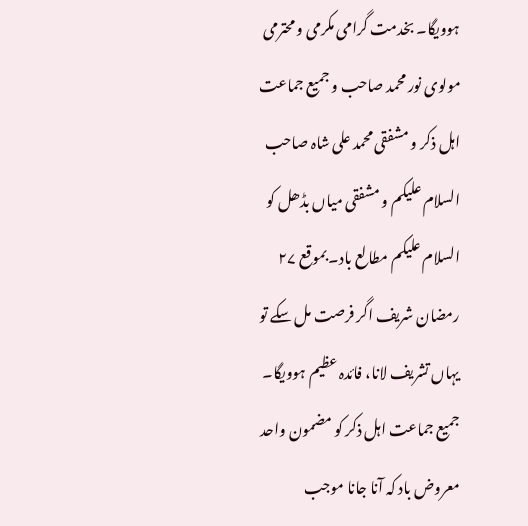ہوویگا۔ بخدمت گرامی مکرمی و محترمی مولوی نور محمد صاحب و جمیع جماعت اہل ذکر و مشفقی محمد علی شاہ صاحب السلام علیکم و مشفقی میاں بڈھل کو السلام علیکم مطالع باد۔ بموقع ۲۷ رمضان شریف اگر فرصت مل سکے تو یہاں تشریف لانا، فائدہ عظیم ہوویگا۔ جمیع جماعت اہل ذکر کو مضمون واحد معروض باد کہ آنا جانا موجب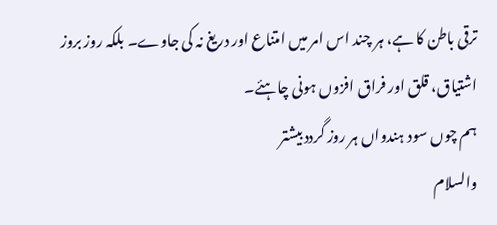ترقی باطن کا ہے، ہر چند اس امر میں امتناع اور دریغ نہ کی جاوے۔ بلکہ روز بروز اشتیاق، قلق اور فراق افزوں ہونی چاہئے۔
ہم چوں سود ہندواں ہر روز گردد بیشتر
والسلام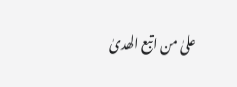علیٰ من اتبع الھدیٰ